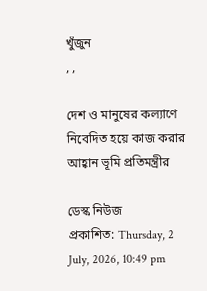খুঁজুন
, ,

দেশ ও মানুষের কল্যাণে নিবেদিত হয়ে কাজ করার আহ্বান ভূমি প্রতিমন্ত্রীর

ডেস্ক নিউজ
প্রকাশিত: Thursday, 2 July, 2026, 10:49 pm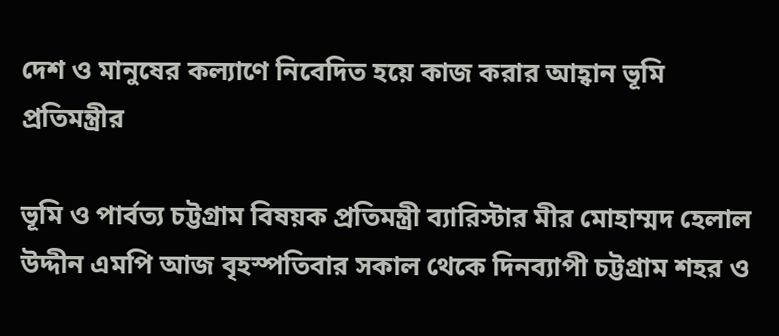দেশ ও মানুষের কল্যাণে নিবেদিত হয়ে কাজ করার আহ্বান ভূমি প্রতিমন্ত্রীর

ভূমি ও পার্বত্য চট্টগ্রাম বিষয়ক প্রতিমন্ত্রী ব্যারিস্টার মীর মোহাম্মদ হেলাল উদ্দীন এমপি আজ বৃহস্পতিবার সকাল থেকে দিনব্যাপী চট্টগ্রাম শহর ও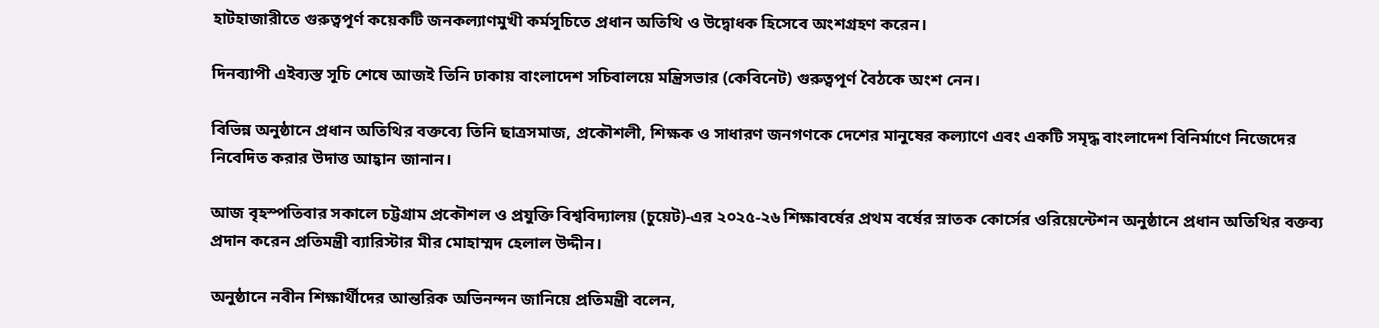হাটহাজারীতে গুরুত্বপূর্ণ কয়েকটি জনকল্যাণমুখী কর্মসূচিতে প্রধান অতিথি ও উদ্বোধক হিসেবে অংশগ্রহণ করেন।

দিনব্যাপী এইব্যস্ত সূচি শেষে আজই তিনি ঢাকায় বাংলাদেশ সচিবালয়ে মন্ত্রিসভার (কেবিনেট) গুরুত্বপূর্ণ বৈঠকে অংশ নেন।

বিভিন্ন অনুষ্ঠানে প্রধান অতিথির বক্তব্যে তিনি ছাত্রসমাজ, প্রকৌশলী, শিক্ষক ও সাধারণ জনগণকে দেশের মানুষের কল্যাণে এবং একটি সমৃদ্ধ বাংলাদেশ বিনির্মাণে নিজেদের নিবেদিত করার উদাত্ত আহ্বান জানান।

আজ বৃহস্পতিবার সকালে চট্টগ্রাম প্রকৌশল ও প্রযুক্তি বিশ্ববিদ্যালয় (চুয়েট)-এর ২০২৫-২৬ শিক্ষাবর্ষের প্রথম বর্ষের স্নাতক কোর্সের ওরিয়েন্টেশন অনুষ্ঠানে প্রধান অতিথির বক্তব্য প্রদান করেন প্রতিমন্ত্রী ব্যারিস্টার মীর মোহাম্মদ হেলাল উদ্দীন।

অনুষ্ঠানে নবীন শিক্ষার্থীদের আন্তরিক অভিনন্দন জানিয়ে প্রতিমন্ত্রী বলেন,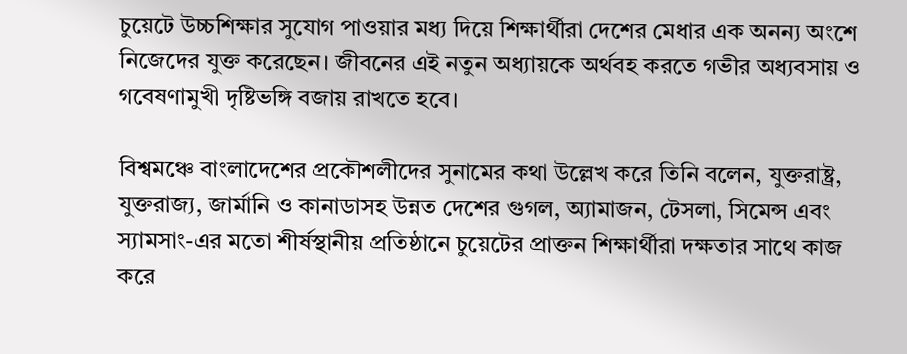চুয়েটে উচ্চশিক্ষার সুযোগ পাওয়ার মধ্য দিয়ে শিক্ষার্থীরা দেশের মেধার এক অনন্য অংশে নিজেদের যুক্ত করেছেন। জীবনের এই নতুন অধ্যায়কে অর্থবহ করতে গভীর অধ্যবসায় ও গবেষণামুখী দৃষ্টিভঙ্গি বজায় রাখতে হবে।

বিশ্বমঞ্চে বাংলাদেশের প্রকৌশলীদের সুনামের কথা উল্লেখ করে তিনি বলেন, যুক্তরাষ্ট্র, যুক্তরাজ্য, জার্মানি ও কানাডাসহ উন্নত দেশের গুগল, অ্যামাজন, টেসলা, সিমেন্স এবং স্যামসাং-এর মতো শীর্ষস্থানীয় প্রতিষ্ঠানে চুয়েটের প্রাক্তন শিক্ষার্থীরা দক্ষতার সাথে কাজ করে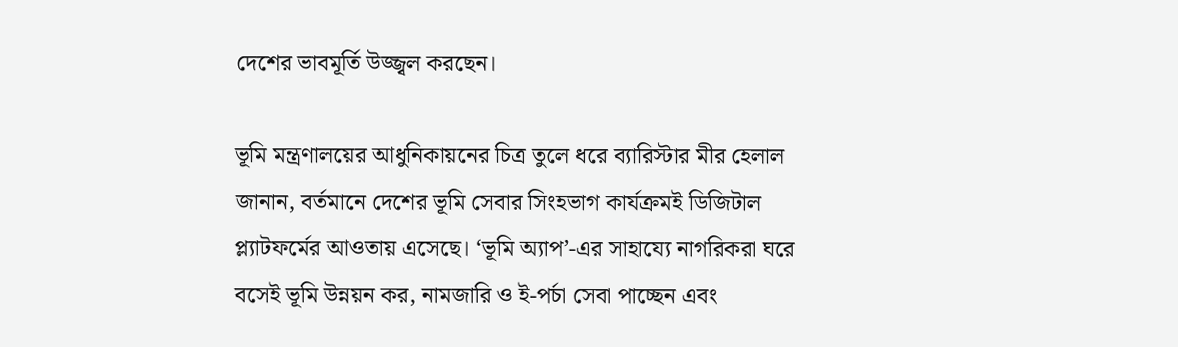দেশের ভাবমূর্তি উজ্জ্বল করছেন।

ভূমি মন্ত্রণালয়ের আধুনিকায়নের চিত্র তুলে ধরে ব্যারিস্টার মীর হেলাল জানান, বর্তমানে দেশের ভূমি সেবার সিংহভাগ কার্যক্রমই ডিজিটাল প্ল্যাটফর্মের আওতায় এসেছে। ‘ভূমি অ্যাপ’-এর সাহায্যে নাগরিকরা ঘরে বসেই ভূমি উন্নয়ন কর, নামজারি ও ই-পর্চা সেবা পাচ্ছেন এবং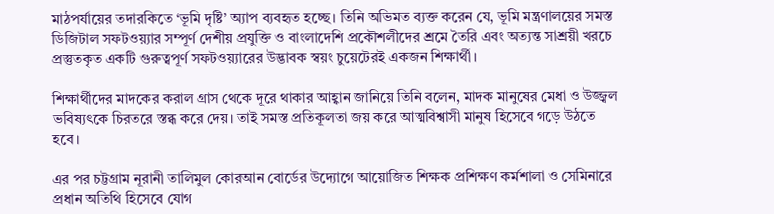মাঠপর্যায়ের তদারকিতে ‘ভূমি দৃষ্টি’ অ্যাপ ব্যবহৃত হচ্ছে। তিনি অভিমত ব্যক্ত করেন যে, ভূমি মন্ত্রণালয়ের সমস্ত ডিজিটাল সফটওয়্যার সম্পূর্ণ দেশীয় প্রযুক্তি ও বাংলাদেশি প্রকৌশলীদের শ্রমে তৈরি এবং অত্যন্ত সাশ্রয়ী খরচে প্রস্তুতকৃত একটি গুরুত্বপূর্ণ সফটওয়্যারের উদ্ভাবক স্বয়ং চুয়েটেরই একজন শিক্ষার্থী।

শিক্ষার্থীদের মাদকের করাল গ্রাস থেকে দূরে থাকার আহ্বান জানিয়ে তিনি বলেন, মাদক মানুষের মেধা ও উজ্জ্বল ভবিষ্যৎকে চিরতরে স্তব্ধ করে দেয়। তাই সমস্ত প্রতিকূলতা জয় করে আত্মবিশ্বাসী মানুষ হিসেবে গড়ে উঠতে হবে।

এর পর চট্টগ্রাম নূরানী তালিমুল কোরআন বোর্ডের উদ্যোগে আয়োজিত শিক্ষক প্রশিক্ষণ কর্মশালা ও সেমিনারে প্রধান অতিথি হিসেবে যোগ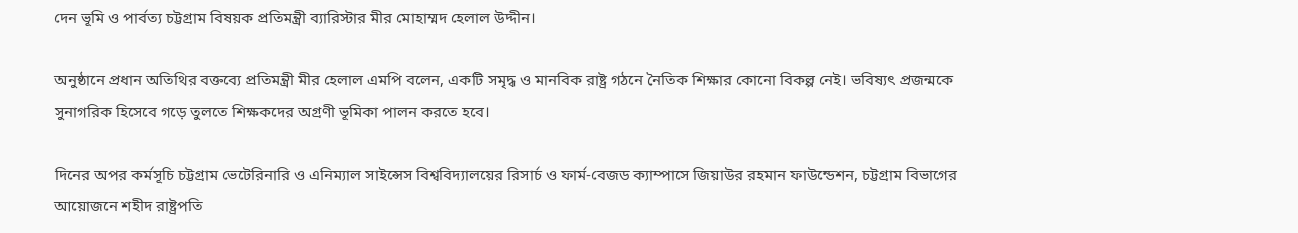দেন ভূমি ও পার্বত্য চট্টগ্রাম বিষয়ক প্রতিমন্ত্রী ব্যারিস্টার মীর মোহাম্মদ হেলাল উদ্দীন।

অনুষ্ঠানে প্রধান অতিথির বক্তব্যে প্রতিমন্ত্রী মীর হেলাল এমপি বলেন, একটি সমৃদ্ধ ও মানবিক রাষ্ট্র গঠনে নৈতিক শিক্ষার কোনো বিকল্প নেই। ভবিষ্যৎ প্রজন্মকে সুনাগরিক হিসেবে গড়ে তুলতে শিক্ষকদের অগ্রণী ভূমিকা পালন করতে হবে।

দিনের অপর কর্মসূচি চট্টগ্রাম ভেটেরিনারি ও এনিম্যাল সাইন্সেস বিশ্ববিদ্যালয়ের রিসার্চ ও ফার্ম-বেজড ক্যাম্পাসে জিয়াউর রহমান ফাউন্ডেশন, চট্টগ্রাম বিভাগের আয়োজনে শহীদ রাষ্ট্রপতি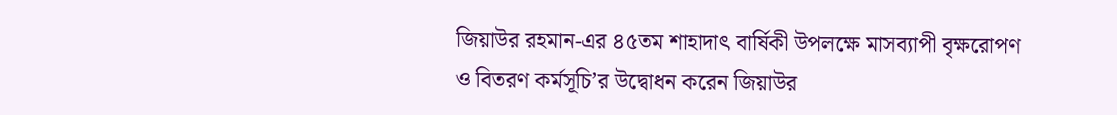জিয়াউর রহমান-এর ৪৫তম শাহাদাৎ বার্ষিকী উপলক্ষে মাসব্যাপী বৃক্ষরোপণ ও বিতরণ কর্মসূচি’র উদ্বোধন করেন জিয়াউর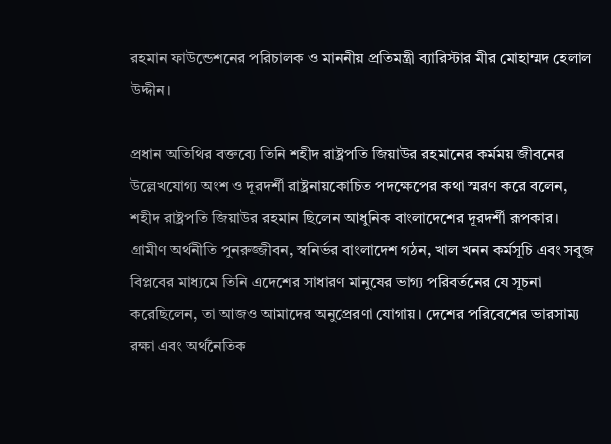রহমান ফাউন্ডেশনের পরিচালক ও মাননীয় প্রতিমন্ত্রী ব্যারিস্টার মীর মোহাম্মদ হেলাল উদ্দীন।

প্রধান অতিথির বক্তব্যে তিনি শহীদ রাষ্ট্রপতি জিয়াউর রহমানের কর্মময় জীবনের উল্লেখযোগ্য অংশ ও দূরদর্শী রাষ্ট্রনায়কোচিত পদক্ষেপের কথা স্মরণ করে বলেন, শহীদ রাষ্ট্রপতি জিয়াউর রহমান ছিলেন আধুনিক বাংলাদেশের দূরদর্শী রূপকার। গ্রামীণ অর্থনীতি পুনরুজ্জীবন, স্বনির্ভর বাংলাদেশ গঠন, খাল খনন কর্মসূচি এবং সবুজ বিপ্লবের মাধ্যমে তিনি এদেশের সাধারণ মানুষের ভাগ্য পরিবর্তনের যে সূচনা করেছিলেন, তা আজও আমাদের অনুপ্রেরণা যোগায়। দেশের পরিবেশের ভারসাম্য রক্ষা এবং অর্থনৈতিক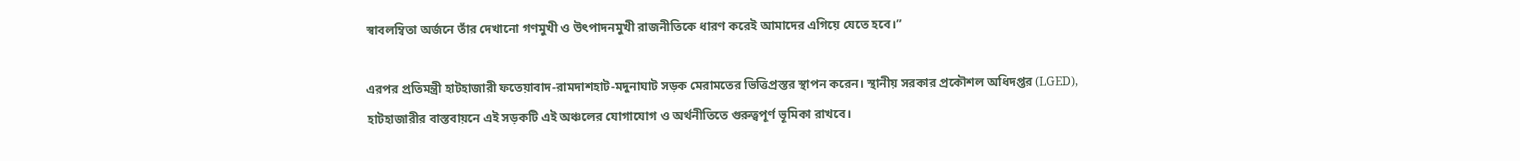স্বাবলম্বিতা অর্জনে তাঁর দেখানো গণমুখী ও উৎপাদনমুখী রাজনীতিকে ধারণ করেই আমাদের এগিয়ে যেতে হবে।”

এরপর প্রতিমন্ত্রী হাটহাজারী ফতেয়াবাদ-রামদাশহাট-মদুনাঘাট সড়ক মেরামতের ভিত্তিপ্রস্তর স্থাপন করেন। স্থানীয় সরকার প্রকৌশল অধিদপ্তর (LGED), হাটহাজারীর বাস্তবায়নে এই সড়কটি এই অঞ্চলের যোগাযোগ ও অর্থনীতিতে গুরুত্বপূর্ণ ভূমিকা রাখবে।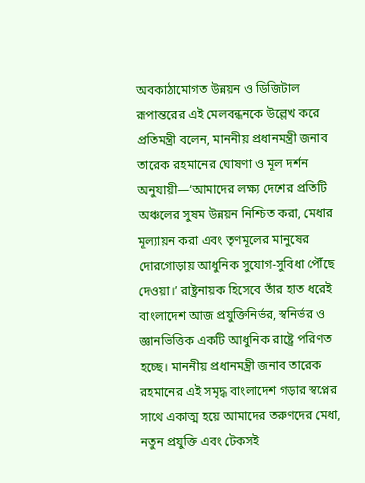অবকাঠামোগত উন্নয়ন ও ডিজিটাল রূপান্তরের এই মেলবন্ধনকে উল্লেখ করে প্রতিমন্ত্রী বলেন, মাননীয় প্রধানমন্ত্রী জনাব তারেক রহমানের ঘোষণা ও মূল দর্শন অনুযায়ী—‘আমাদের লক্ষ্য দেশের প্রতিটি অঞ্চলের সুষম উন্নয়ন নিশ্চিত করা, মেধার মূল্যায়ন করা এবং তৃণমূলের মানুষের দোরগোড়ায় আধুনিক সুযোগ-সুবিধা পৌঁছে দেওয়া।’ রাষ্ট্রনায়ক হিসেবে তাঁর হাত ধরেই বাংলাদেশ আজ প্রযুক্তিনির্ভর, স্বনির্ভর ও জ্ঞানভিত্তিক একটি আধুনিক রাষ্ট্রে পরিণত হচ্ছে। মাননীয় প্রধানমন্ত্রী জনাব তারেক রহমানের এই সমৃদ্ধ বাংলাদেশ গড়ার স্বপ্নের সাথে একাত্ম হয়ে আমাদের তরুণদের মেধা, নতুন প্রযুক্তি এবং টেকসই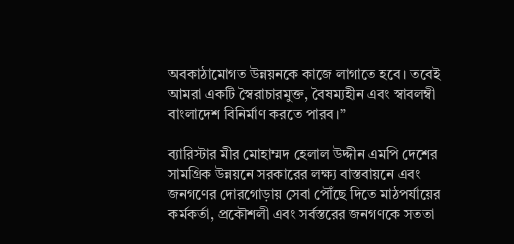অবকাঠামোগত উন্নয়নকে কাজে লাগাতে হবে। তবেই আমরা একটি স্বৈরাচারমুক্ত, বৈষম্যহীন এবং স্বাবলম্বী বাংলাদেশ বিনির্মাণ করতে পারব।”

ব্যারিস্টার মীর মোহাম্মদ হেলাল উদ্দীন এমপি দেশের সামগ্রিক উন্নয়নে সরকারের লক্ষ্য বাস্তবায়নে এবং জনগণের দোরগোড়ায় সেবা পৌঁছে দিতে মাঠপর্যায়ের কর্মকর্তা, প্রকৌশলী এবং সর্বস্তরের জনগণকে সততা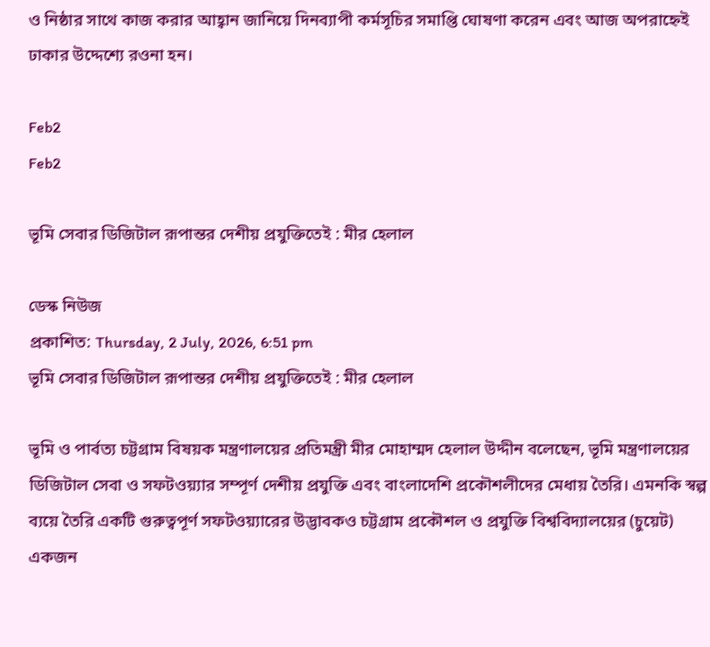ও নিষ্ঠার সাথে কাজ করার আহ্বান জানিয়ে দিনব্যাপী কর্মসূচির সমাপ্তি ঘোষণা করেন এবং আজ অপরাহ্নেই ঢাকার উদ্দেশ্যে রওনা হন।

Feb2
Feb2

ভূমি সেবার ডিজিটাল রূপান্তর দেশীয় প্রযুক্তিতেই : মীর হেলাল

ডেস্ক নিউজ
প্রকাশিত: Thursday, 2 July, 2026, 6:51 pm
ভূমি সেবার ডিজিটাল রূপান্তর দেশীয় প্রযুক্তিতেই : মীর হেলাল

ভূমি ও পার্বত্য চট্টগ্রাম বিষয়ক মন্ত্রণালয়ের প্রতিমন্ত্রী মীর মোহাম্মদ হেলাল উদ্দীন বলেছেন, ভূমি মন্ত্রণালয়ের ডিজিটাল সেবা ও সফটওয়্যার সম্পূর্ণ দেশীয় প্রযুক্তি এবং বাংলাদেশি প্রকৌশলীদের মেধায় তৈরি। এমনকি স্বল্প ব্যয়ে তৈরি একটি গুরুত্বপূর্ণ সফটওয়্যারের উদ্ভাবকও চট্টগ্রাম প্রকৌশল ও প্রযুক্তি বিশ্ববিদ্যালয়ের (চুয়েট) একজন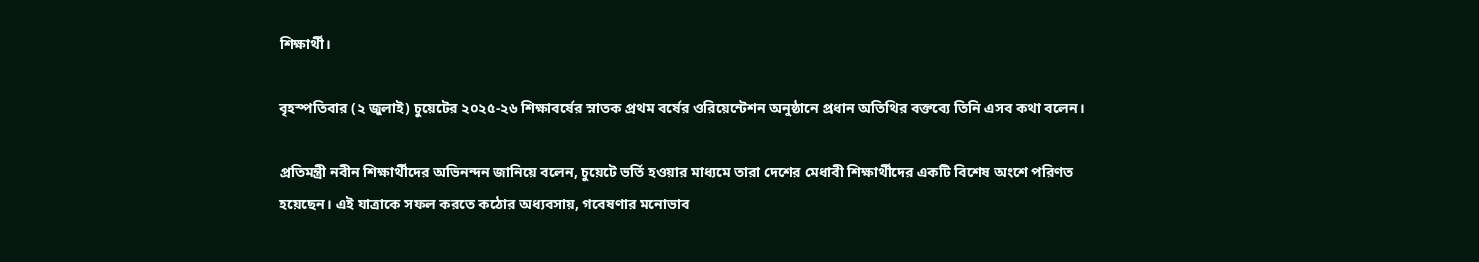শিক্ষার্থী।

বৃহস্পতিবার (২ জুলাই) চুয়েটের ২০২৫-২৬ শিক্ষাবর্ষের স্নাতক প্রথম বর্ষের ওরিয়েন্টেশন অনুষ্ঠানে প্রধান অতিথির বক্তব্যে তিনি এসব কথা বলেন।

প্রতিমন্ত্রী নবীন শিক্ষার্থীদের অভিনন্দন জানিয়ে বলেন, চুয়েটে ভর্তি হওয়ার মাধ্যমে তারা দেশের মেধাবী শিক্ষার্থীদের একটি বিশেষ অংশে পরিণত হয়েছেন। এই যাত্রাকে সফল করতে কঠোর অধ্যবসায়, গবেষণার মনোভাব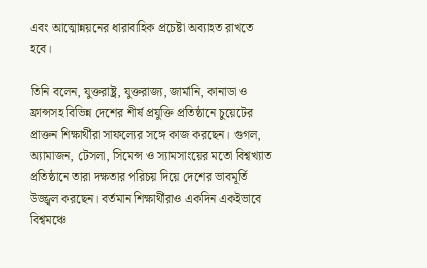এবং আত্মোন্নয়নের ধারাবাহিক প্রচেষ্টা অব্যাহত রাখতে হবে।

তিনি বলেন, যুক্তরাষ্ট্র, যুক্তরাজ্য, জার্মানি, কানাডা ও ফ্রান্সসহ বিভিন্ন দেশের শীর্ষ প্রযুক্তি প্রতিষ্ঠানে চুয়েটের প্রাক্তন শিক্ষার্থীরা সাফল্যের সঙ্গে কাজ করছেন। গুগল, অ্যামাজন, টেসলা, সিমেন্স ও স্যামসাংয়ের মতো বিশ্বখ্যাত প্রতিষ্ঠানে তারা দক্ষতার পরিচয় দিয়ে দেশের ভাবমূর্তি উজ্জ্বল করছেন। বর্তমান শিক্ষার্থীরাও একদিন একইভাবে বিশ্বমঞ্চে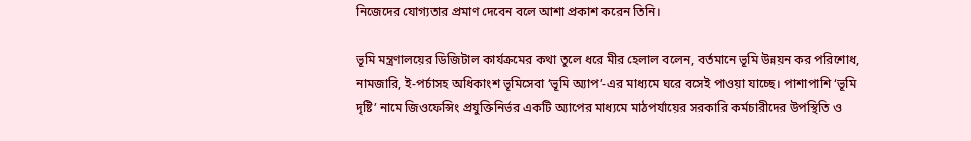নিজেদের যোগ্যতার প্রমাণ দেবেন বলে আশা প্রকাশ করেন তিনি।

ভূমি মন্ত্রণালয়ের ডিজিটাল কার্যক্রমের কথা তুলে ধরে মীর হেলাল বলেন, বর্তমানে ভূমি উন্নয়ন কর পরিশোধ, নামজারি, ই-পর্চাসহ অধিকাংশ ভূমিসেবা ‘ভূমি অ্যাপ’-এর মাধ্যমে ঘরে বসেই পাওয়া যাচ্ছে। পাশাপাশি ‘ভূমি দৃষ্টি’ নামে জিওফেন্সিং প্রযুক্তিনির্ভর একটি অ্যাপের মাধ্যমে মাঠপর্যায়ের সরকারি কর্মচারীদের উপস্থিতি ও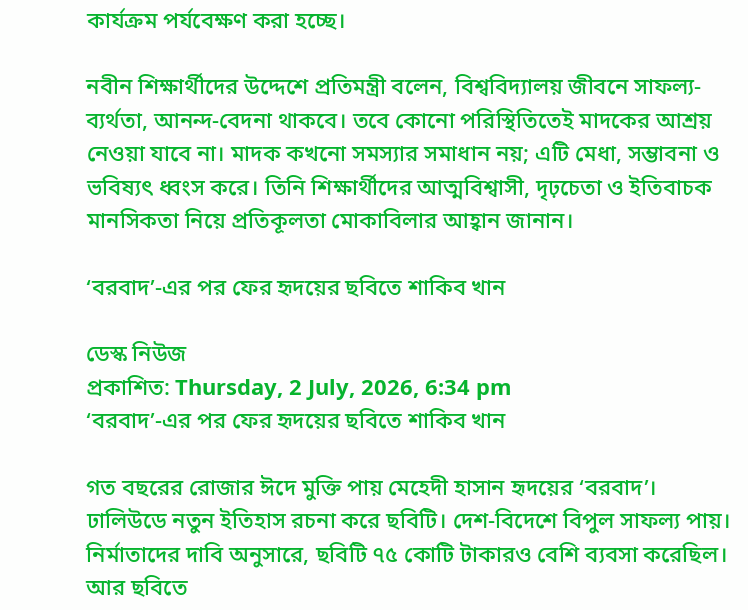কার্যক্রম পর্যবেক্ষণ করা হচ্ছে।

নবীন শিক্ষার্থীদের উদ্দেশে প্রতিমন্ত্রী বলেন, বিশ্ববিদ্যালয় জীবনে সাফল্য-ব্যর্থতা, আনন্দ-বেদনা থাকবে। তবে কোনো পরিস্থিতিতেই মাদকের আশ্রয় নেওয়া যাবে না। মাদক কখনো সমস্যার সমাধান নয়; এটি মেধা, সম্ভাবনা ও ভবিষ্যৎ ধ্বংস করে। তিনি শিক্ষার্থীদের আত্মবিশ্বাসী, দৃঢ়চেতা ও ইতিবাচক মানসিকতা নিয়ে প্রতিকূলতা মোকাবিলার আহ্বান জানান।

‘বরবাদ’-এর পর ফের হৃদয়ের ছবিতে শাকিব খান

ডেস্ক নিউজ
প্রকাশিত: Thursday, 2 July, 2026, 6:34 pm
‘বরবাদ’-এর পর ফের হৃদয়ের ছবিতে শাকিব খান

গত বছরের রোজার ঈদে মুক্তি পায় মেহেদী হাসান হৃদয়ের ‘বরবাদ’। ঢালিউডে নতুন ইতিহাস রচনা করে ছবিটি। দেশ-বিদেশে বিপুল সাফল্য পায়। নির্মাতাদের দাবি অনুসারে, ছবিটি ৭৫ কোটি টাকারও বেশি ব্যবসা করেছিল। আর ছবিতে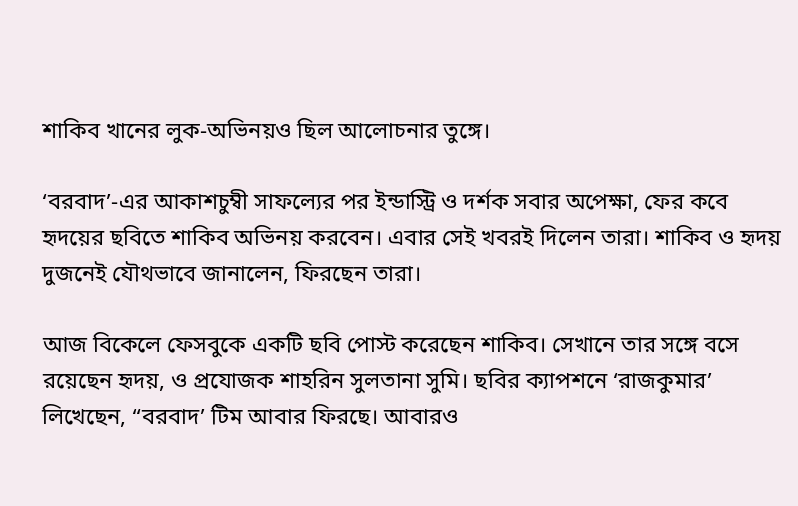শাকিব খানের লুক-অভিনয়ও ছিল আলোচনার তুঙ্গে।

‘বরবাদ’-এর আকাশচুম্বী সাফল্যের পর ইন্ডাস্ট্রি ও দর্শক সবার অপেক্ষা, ফের কবে হৃদয়ের ছবিতে শাকিব অভিনয় করবেন। এবার সেই খবরই দিলেন তারা। শাকিব ও হৃদয় দুজনেই যৌথভাবে জানালেন, ফিরছেন তারা।

আজ বিকেলে ফেসবুকে একটি ছবি পোস্ট করেছেন শাকিব। সেখানে তার সঙ্গে বসে রয়েছেন হৃদয়, ও প্রযোজক শাহরিন সুলতানা সুমি। ছবির ক্যাপশনে ‘রাজকুমার’ লিখেছেন, “বরবাদ’ টিম আবার ফিরছে। আবারও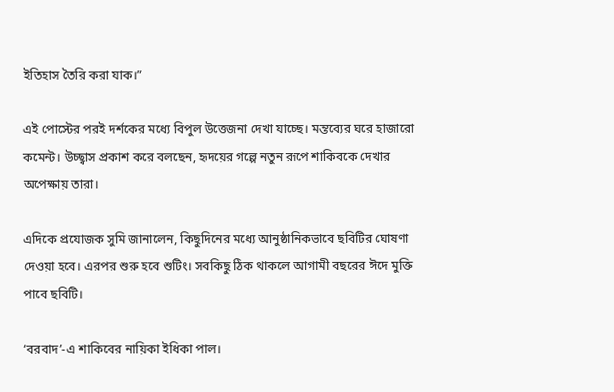ইতিহাস তৈরি করা যাক।”

এই পোস্টের পরই দর্শকের মধ্যে বিপুল উত্তেজনা দেখা যাচ্ছে। মন্তব্যের ঘরে হাজারো কমেন্ট। উচ্ছ্বাস প্রকাশ করে বলছেন, হৃদয়ের গল্পে নতুন রূপে শাকিবকে দেখার অপেক্ষায় তারা।

এদিকে প্রযোজক সুমি জানালেন, কিছুদিনের মধ্যে আনুষ্ঠানিকভাবে ছবিটির ঘোষণা দেওয়া হবে। এরপর শুরু হবে শুটিং। সবকিছু ঠিক থাকলে আগামী বছরের ঈদে মুক্তি পাবে ছবিটি।

‘বরবাদ’-এ শাকিবের নায়িকা ইধিকা পাল।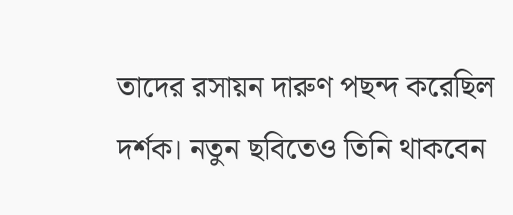তাদের রসায়ন দারুণ পছন্দ করেছিল দর্শক। নতুন ছবিতেও তিনি থাকবেন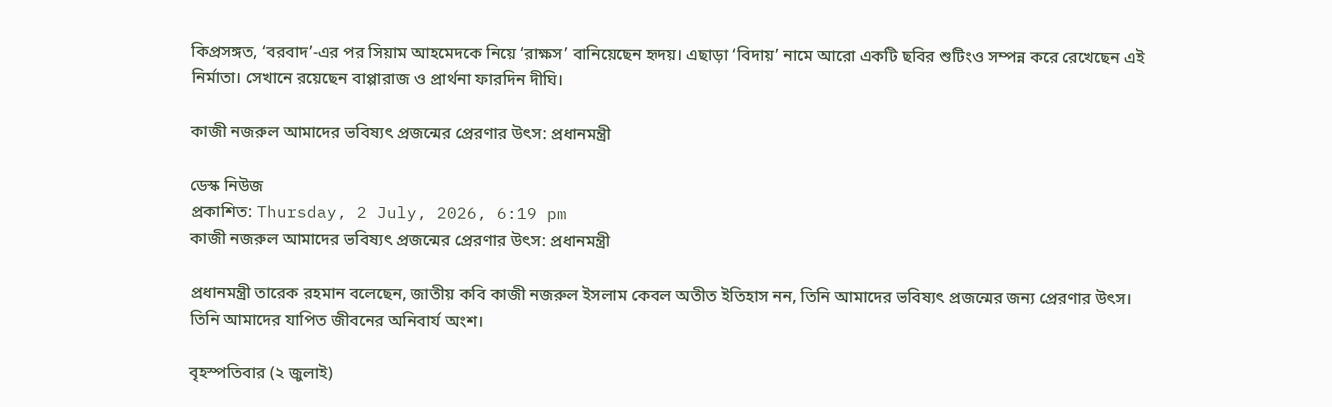কিপ্রসঙ্গত, ‘বরবাদ’-এর পর সিয়াম আহমেদকে নিয়ে ‘রাক্ষস’ বানিয়েছেন হৃদয়। এছাড়া ‘বিদায়’ নামে আরো একটি ছবির শুটিংও সম্পন্ন করে রেখেছেন এই নির্মাতা। সেখানে রয়েছেন বাপ্পারাজ ও প্রার্থনা ফারদিন দীঘি।

কাজী নজরুল আমাদের ভবিষ্যৎ প্রজন্মের প্রেরণার উৎস: প্রধানমন্ত্রী

ডেস্ক নিউজ
প্রকাশিত: Thursday, 2 July, 2026, 6:19 pm
কাজী নজরুল আমাদের ভবিষ্যৎ প্রজন্মের প্রেরণার উৎস: প্রধানমন্ত্রী

প্রধানমন্ত্রী তারেক রহমান বলেছেন, জাতীয় কবি কাজী নজরুল ইসলাম কেবল অতীত ইতিহাস নন, তিনি আমাদের ভবিষ্যৎ প্রজন্মের জন্য প্রেরণার উৎস। তিনি আমাদের যাপিত জীবনের অনিবার্য অংশ।

বৃহস্পতিবার (২ জুলাই)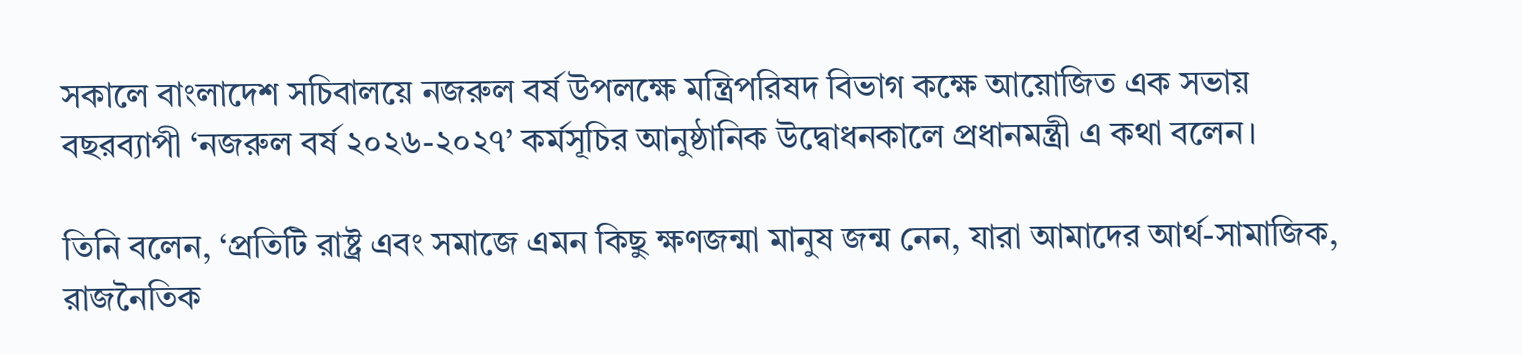সকালে বাংলাদেশ সচিবালয়ে নজরুল বর্ষ উপলক্ষে মন্ত্রিপরিষদ বিভাগ কক্ষে আয়োজিত এক সভায় বছরব্যাপী ‘নজরুল বর্ষ ২০২৬-২০২৭’ কর্মসূচির আনুষ্ঠানিক উদ্বোধনকালে প্রধানমন্ত্রী এ কথা বলেন।

তিনি বলেন, ‘প্রতিটি রাষ্ট্র এবং সমাজে এমন কিছু ক্ষণজন্মা মানুষ জন্ম নেন, যারা আমাদের আর্থ-সামাজিক, রাজনৈতিক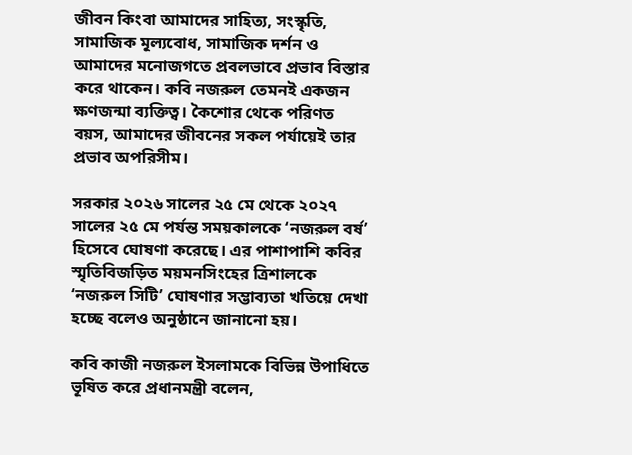জীবন কিংবা আমাদের সাহিত্য, সংস্কৃতি, সামাজিক মূল্যবোধ, সামাজিক দর্শন ও আমাদের মনোজগতে প্রবলভাবে প্রভাব বিস্তার করে থাকেন। কবি নজরুল তেমনই একজন ক্ষণজন্মা ব্যক্তিত্ব। কৈশোর থেকে পরিণত বয়স, আমাদের জীবনের সকল পর্যায়েই তার প্রভাব অপরিসীম।

সরকার ২০২৬ সালের ২৫ মে থেকে ২০২৭ সালের ২৫ মে পর্যন্ত সময়কালকে ‘নজরুল বর্ষ’ হিসেবে ঘোষণা করেছে। এর পাশাপাশি কবির স্মৃতিবিজড়িত ময়মনসিংহের ত্রিশালকে ‘নজরুল সিটি’ ঘোষণার সম্ভাব্যতা খতিয়ে দেখা হচ্ছে বলেও অনুষ্ঠানে জানানো হয়।

কবি কাজী নজরুল ইসলামকে বিভিন্ন উপাধিতে ভূষিত করে প্রধানমন্ত্রী বলেন,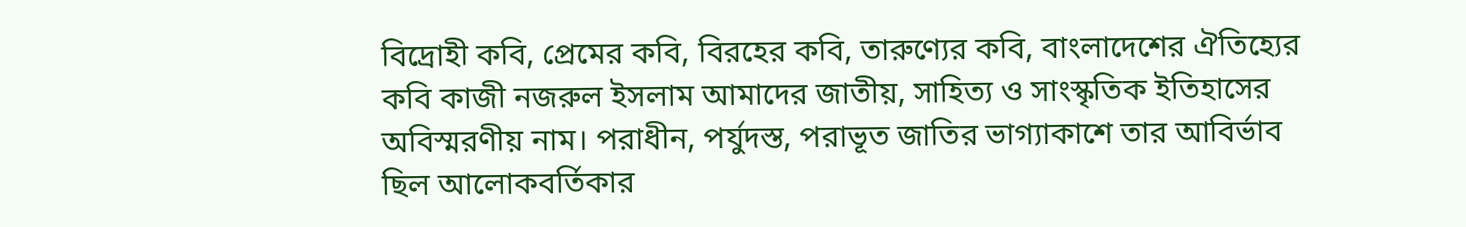বিদ্রোহী কবি, প্রেমের কবি, বিরহের কবি, তারুণ্যের কবি, বাংলাদেশের ঐতিহ্যের কবি কাজী নজরুল ইসলাম আমাদের জাতীয়, সাহিত্য ও সাংস্কৃতিক ইতিহাসের অবিস্মরণীয় নাম। পরাধীন, পর্যুদস্ত, পরাভূত জাতির ভাগ্যাকাশে তার আবির্ভাব ছিল আলোকবর্তিকার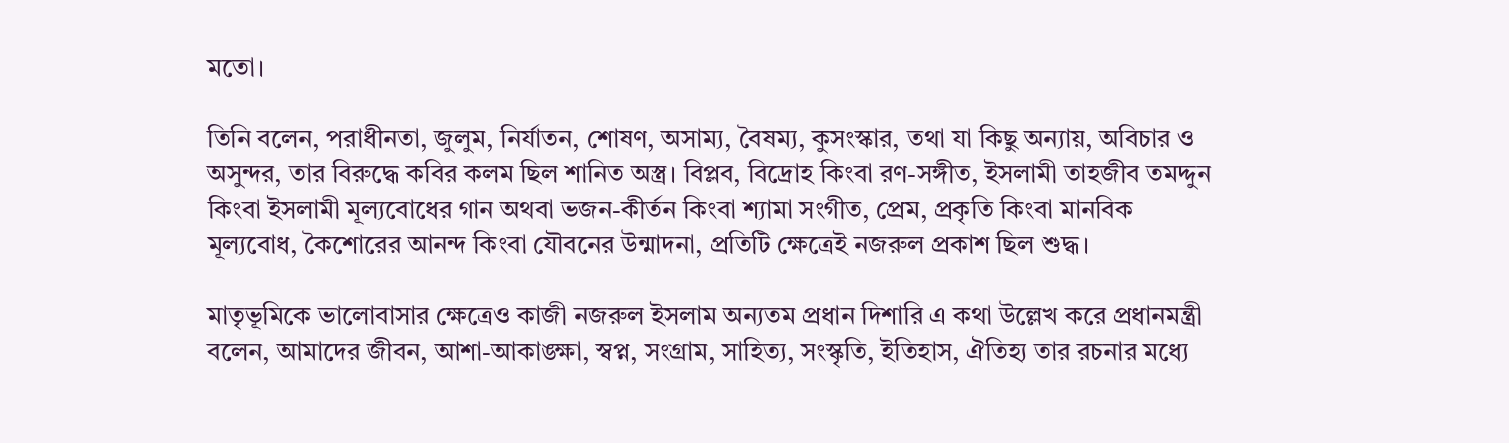মতো।

তিনি বলেন, পরাধীনতা, জুলুম, নির্যাতন, শোষণ, অসাম্য, বৈষম্য, কুসংস্কার, তথা যা কিছু অন্যায়, অবিচার ও অসুন্দর, তার বিরুদ্ধে কবির কলম ছিল শানিত অস্ত্র। বিপ্লব, বিদ্রোহ কিংবা রণ-সঙ্গীত, ইসলামী তাহজীব তমদ্দুন কিংবা ইসলামী মূল্যবোধের গান অথবা ভজন-কীর্তন কিংবা শ্যামা সংগীত, প্রেম, প্রকৃতি কিংবা মানবিক মূল্যবোধ, কৈশোরের আনন্দ কিংবা যৌবনের উন্মাদনা, প্রতিটি ক্ষেত্রেই নজরুল প্রকাশ ছিল শুদ্ধ।

মাতৃভূমিকে ভালোবাসার ক্ষেত্রেও কাজী নজরুল ইসলাম অন্যতম প্রধান দিশারি এ কথা উল্লেখ করে প্রধানমন্ত্রী বলেন, আমাদের জীবন, আশা-আকাঙ্ক্ষা, স্বপ্ন, সংগ্রাম, সাহিত্য, সংস্কৃতি, ইতিহাস, ঐতিহ্য তার রচনার মধ্যে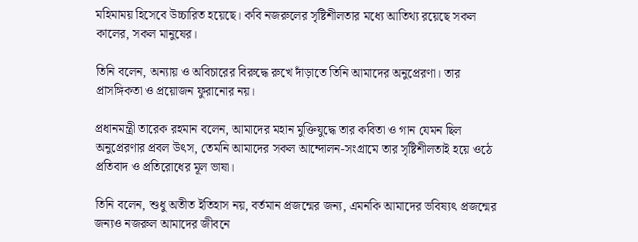মহিমাময় হিসেবে উচ্চারিত হয়েছে। কবি নজরুলের সৃষ্টিশীলতার মধ্যে আতিথ্য রয়েছে সকল কালের, সকল মানুষের।

তিনি বলেন, অন্যায় ও অবিচারের বিরুদ্ধে রুখে দাঁড়াতে তিনি আমাদের অনুপ্রেরণা। তার প্রাসঙ্গিকতা ও প্রয়োজন ফুরানোর নয়।

প্রধানমন্ত্রী তারেক রহমান বলেন, আমাদের মহান মুক্তিযুদ্ধে তার কবিতা ও গান যেমন ছিল অনুপ্রেরণার প্রবল উৎস, তেমনি আমাদের সকল আন্দোলন-সংগ্রামে তার সৃষ্টিশীলতাই হয়ে ওঠে প্রতিবাদ ও প্রতিরোধের মূল ভাষা।

তিনি বলেন, শুধু অতীত ইতিহাস নয়, বর্তমান প্রজন্মের জন্য, এমনকি আমাদের ভবিষ্যৎ প্রজন্মের জন্যও নজরুল আমাদের জীবনে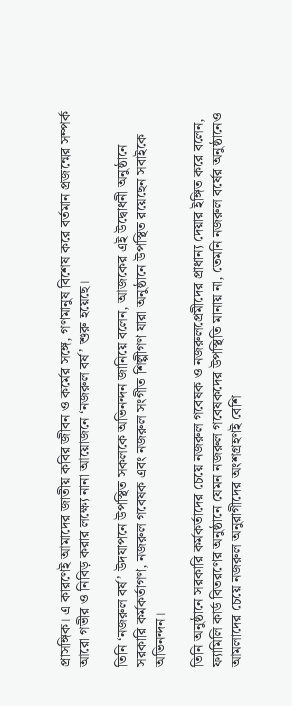প্রাসঙ্গিক। এ কারণেই আমাদের জাতীয় কবির জীবন ও কর্মের সঙ্গে, গণমানুষ বিশেষ করে বর্তমান প্রজন্মের সম্পর্ক আরো গভীর ও নিবিড় করার লক্ষ্যে নানা আয়োজনে ‘নজরুল বর্ষ’ শুরু হয়েছে।

তিনি ‘নজরুল বর্ষ’ উদযাপনে উপস্থিত সকলকে অভিনন্দন জানিয়ে বলেন, আজকের এই উদ্বোধনী অনুষ্ঠানে সরকারি কর্মকর্তাগণ, নজরুল গবেষক এবং নজরুল সংগীত শিল্পীগণ যারা অনুষ্ঠানে উপস্থিত রয়েছেন সবাইকে অভিনন্দন।

তিনি অনুষ্ঠানে সরকারি কর্মকর্তাদের চেয়ে নজরুল গবেষক ও নজরুলপ্রেমীদের প্রাধান্য দেয়ার ইঙ্গিত করে বলেন, ফ্যামিলি কার্ড বিতরণের অনুষ্ঠানে যেমন নজরুল গবেষকদের উপস্থিতি মানায় না, তেমনি নজরুল বর্ষের অনুষ্ঠানেও আমলাদের চেয়ে নজরুল অনুরাগীদের অংশগ্রহণই বেশি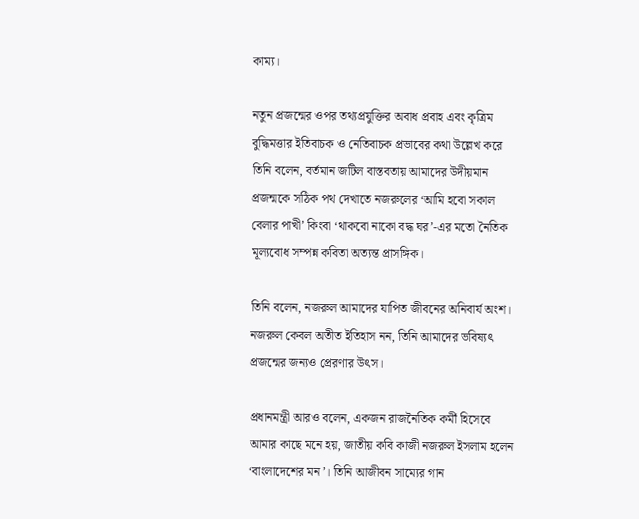কাম্য।

নতুন প্রজন্মের ওপর তথ্যপ্রযুক্তির অবাধ প্রবাহ এবং কৃত্রিম বুদ্ধিমত্তার ইতিবাচক ও নেতিবাচক প্রভাবের কথা উল্লেখ করে তিনি বলেন, বর্তমান জটিল বাস্তবতায় আমাদের উদীয়মান প্রজন্মকে সঠিক পথ দেখাতে নজরুলের ‘আমি হবো সকাল বেলার পাখী’ কিংবা ‘থাকবো নাকো বদ্ধ ঘর’-এর মতো নৈতিক মূল্যবোধ সম্পন্ন কবিতা অত্যন্ত প্রাসঙ্গিক।

তিনি বলেন, নজরুল আমাদের যাপিত জীবনের অনিবার্য অংশ। নজরুল কেবল অতীত ইতিহাস নন, তিনি আমাদের ভবিষ্যৎ প্রজন্মের জন্যও প্রেরণার উৎস।

প্রধানমন্ত্রী আরও বলেন, একজন রাজনৈতিক কর্মী হিসেবে আমার কাছে মনে হয়, জাতীয় কবি কাজী নজরুল ইসলাম হলেন ‘বাংলাদেশের মন’। তিনি আজীবন সাম্যের গান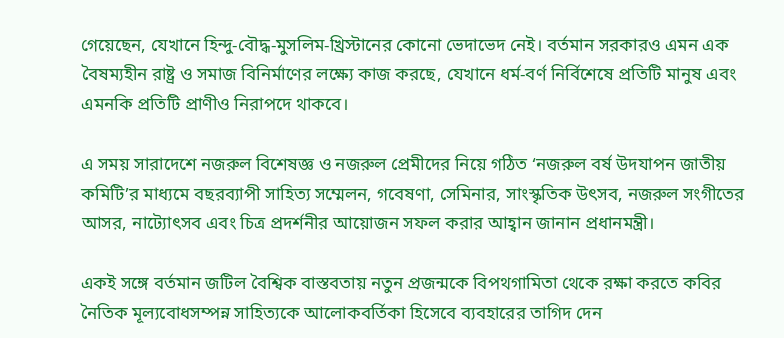গেয়েছেন, যেখানে হিন্দু-বৌদ্ধ-মুসলিম-খ্রিস্টানের কোনো ভেদাভেদ নেই। বর্তমান সরকারও এমন এক বৈষম্যহীন রাষ্ট্র ও সমাজ বিনির্মাণের লক্ষ্যে কাজ করছে, যেখানে ধর্ম-বর্ণ নির্বিশেষে প্রতিটি মানুষ এবং এমনকি প্রতিটি প্রাণীও নিরাপদে থাকবে।

এ সময় সারাদেশে নজরুল বিশেষজ্ঞ ও নজরুল প্রেমীদের নিয়ে গঠিত ‘নজরুল বর্ষ উদযাপন জাতীয় কমিটি’র মাধ্যমে বছরব্যাপী সাহিত্য সম্মেলন, গবেষণা, সেমিনার, সাংস্কৃতিক উৎসব, নজরুল সংগীতের আসর, নাট্যোৎসব এবং চিত্র প্রদর্শনীর আয়োজন সফল করার আহ্বান জানান প্রধানমন্ত্রী।

একই সঙ্গে বর্তমান জটিল বৈশ্বিক বাস্তবতায় নতুন প্রজন্মকে বিপথগামিতা থেকে রক্ষা করতে কবির নৈতিক মূল্যবোধসম্পন্ন সাহিত্যকে আলোকবর্তিকা হিসেবে ব্যবহারের তাগিদ দেন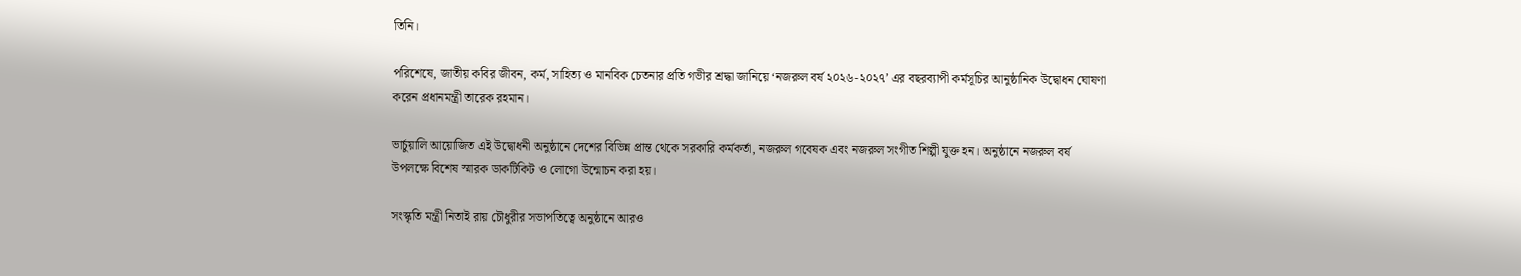তিনি।

পরিশেষে, জাতীয় কবির জীবন, কর্ম, সাহিত্য ও মানবিক চেতনার প্রতি গভীর শ্রদ্ধা জানিয়ে ‘নজরুল বর্ষ ২০২৬-২০২৭’ এর বছরব্যাপী কর্মসূচির আনুষ্ঠানিক উদ্বোধন ঘোষণা করেন প্রধানমন্ত্রী তারেক রহমান।

ভার্চুয়ালি আয়োজিত এই উদ্বোধনী অনুষ্ঠানে দেশের বিভিন্ন প্রান্ত থেকে সরকারি কর্মকর্তা, নজরুল গবেষক এবং নজরুল সংগীত শিল্পী যুক্ত হন। অনুষ্ঠানে নজরুল বর্ষ উপলক্ষে বিশেষ স্মারক ডাকটিকিট ও লোগো উন্মোচন করা হয়।

সংস্কৃতি মন্ত্রী নিতাই রায় চৌধুরীর সভাপতিত্বে অনুষ্ঠানে আরও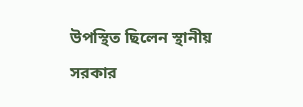উপস্থিত ছিলেন স্থানীয় সরকার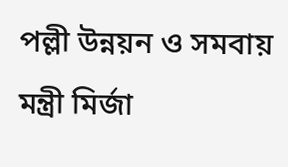পল্লী উন্নয়ন ও সমবায় মন্ত্রী মির্জা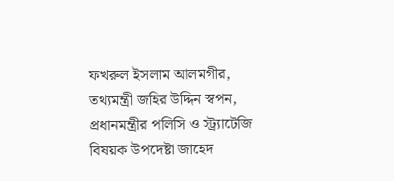ফখরুল ইসলাম আলমগীর, তথ্যমন্ত্রী জহির উদ্দিন স্বপন, প্রধানমন্ত্রীর পলিসি ও স্ট্র্যাটেজি বিষয়ক উপদেষ্টা জাহেদ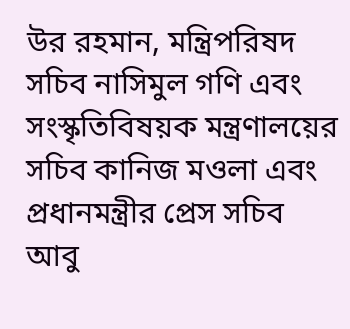উর রহমান, মন্ত্রিপরিষদ সচিব নাসিমুল গণি এবং সংস্কৃতিবিষয়ক মন্ত্রণালয়ের সচিব কানিজ মওলা এবং প্রধানমন্ত্রীর প্রেস সচিব আবু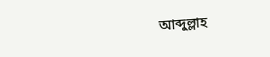আব্দুল্লাহ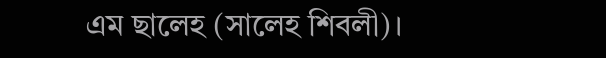এম ছালেহ (সালেহ শিবলী)।